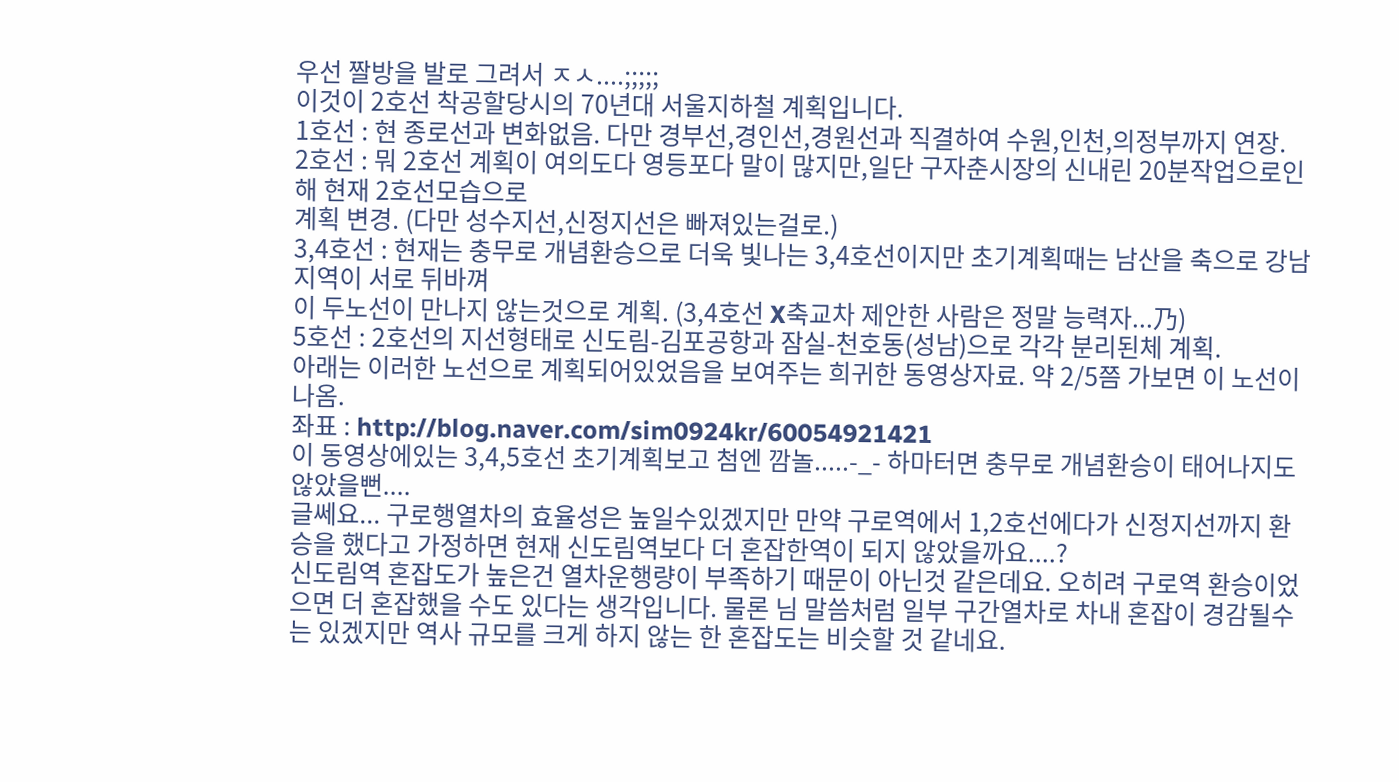우선 짤방을 발로 그려서 ㅈㅅ....;;;;;
이것이 2호선 착공할당시의 70년대 서울지하철 계획입니다.
1호선 : 현 종로선과 변화없음. 다만 경부선,경인선,경원선과 직결하여 수원,인천,의정부까지 연장.
2호선 : 뭐 2호선 계획이 여의도다 영등포다 말이 많지만,일단 구자춘시장의 신내린 20분작업으로인해 현재 2호선모습으로
계획 변경. (다만 성수지선,신정지선은 빠져있는걸로.)
3,4호선 : 현재는 충무로 개념환승으로 더욱 빛나는 3,4호선이지만 초기계획때는 남산을 축으로 강남지역이 서로 뒤바껴
이 두노선이 만나지 않는것으로 계획. (3,4호선 X축교차 제안한 사람은 정말 능력자...乃)
5호선 : 2호선의 지선형태로 신도림-김포공항과 잠실-천호동(성남)으로 각각 분리된체 계획.
아래는 이러한 노선으로 계획되어있었음을 보여주는 희귀한 동영상자료. 약 2/5쯤 가보면 이 노선이 나옴.
좌표 : http://blog.naver.com/sim0924kr/60054921421
이 동영상에있는 3,4,5호선 초기계획보고 첨엔 깜놀.....-_- 하마터면 충무로 개념환승이 태어나지도 않았을뻔....
글쎄요... 구로행열차의 효율성은 높일수있겠지만 만약 구로역에서 1,2호선에다가 신정지선까지 환승을 했다고 가정하면 현재 신도림역보다 더 혼잡한역이 되지 않았을까요....?
신도림역 혼잡도가 높은건 열차운행량이 부족하기 때문이 아닌것 같은데요. 오히려 구로역 환승이었으면 더 혼잡했을 수도 있다는 생각입니다. 물론 님 말씀처럼 일부 구간열차로 차내 혼잡이 경감될수는 있겠지만 역사 규모를 크게 하지 않는 한 혼잡도는 비슷할 것 같네요.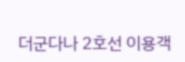더군다나 2호선 이용객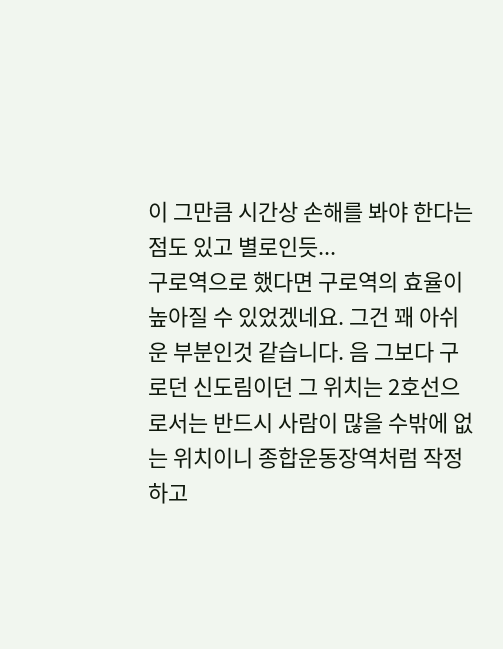이 그만큼 시간상 손해를 봐야 한다는 점도 있고 별로인듯...
구로역으로 했다면 구로역의 효율이 높아질 수 있었겠네요. 그건 꽤 아쉬운 부분인것 같습니다. 음 그보다 구로던 신도림이던 그 위치는 2호선으로서는 반드시 사람이 많을 수밖에 없는 위치이니 종합운동장역처럼 작정하고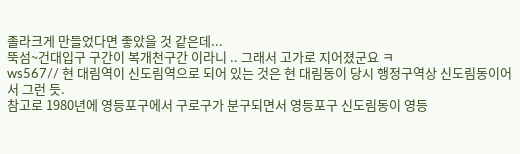졸라크게 만들었다면 좋았을 것 같은데...
뚝섬~건대입구 구간이 복개천구간 이라니 .. 그래서 고가로 지어졌군요 ㅋ
ws567// 현 대림역이 신도림역으로 되어 있는 것은 현 대림동이 당시 행정구역상 신도림동이어서 그런 듯.
참고로 1980년에 영등포구에서 구로구가 분구되면서 영등포구 신도림동이 영등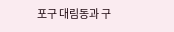포구 대림동과 구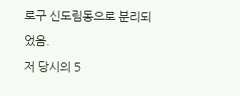로구 신도림동으로 분리되었음.
저 당시의 5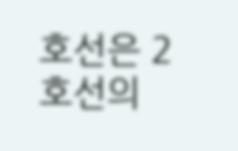호선은 2호선의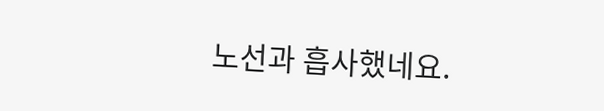노선과 흡사했네요.